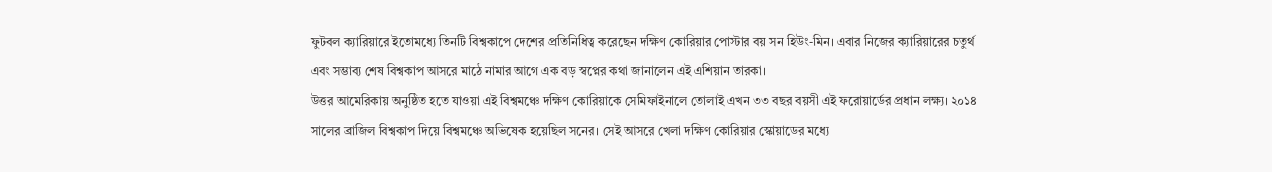ফুটবল ক্যারিয়ারে ইতোমধ্যে তিনটি বিশ্বকাপে দেশের প্রতিনিধিত্ব করেছেন দক্ষিণ কোরিয়ার পোস্টার বয় সন হিউং-মিন। এবার নিজের ক্যারিয়ারের চতুর্থ এবং সম্ভাব্য শেষ বিশ্বকাপ আসরে মাঠে নামার আগে এক বড় স্বপ্নের কথা জানালেন এই এশিয়ান তারকা।
উত্তর আমেরিকায় অনুষ্ঠিত হতে যাওয়া এই বিশ্বমঞ্চে দক্ষিণ কোরিয়াকে সেমিফাইনালে তোলাই এখন ৩৩ বছর বয়সী এই ফরোয়ার্ডের প্রধান লক্ষ্য। ২০১৪ সালের ব্রাজিল বিশ্বকাপ দিয়ে বিশ্বমঞ্চে অভিষেক হয়েছিল সনের। সেই আসরে খেলা দক্ষিণ কোরিয়ার স্কোয়াডের মধ্যে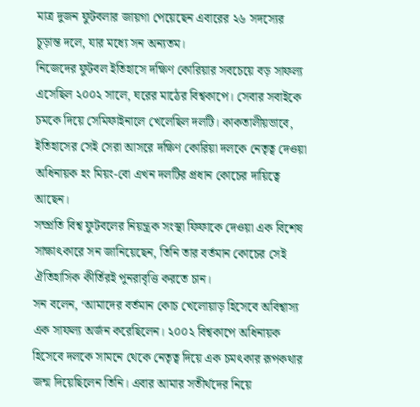মাত্র দুজন ফুটবলার জায়গা পেয়েছেন এবারের ২৬ সদস্যের চূড়ান্ত দলে, যার মধ্যে সন অন্যতম।
নিজেদের ফুটবল ইতিহাসে দক্ষিণ কোরিয়ার সবচেয়ে বড় সাফল্য এসেছিল ২০০২ সালে, ঘরের মাঠের বিশ্বকাপে। সেবার সবাইকে চমকে দিয়ে সেমিফাইনালে খেলেছিল দলটি। কাকতালীয়ভাবে, ইতিহাসের সেই সেরা আসরে দক্ষিণ কোরিয়া দলকে নেতৃত্ব দেওয়া অধিনায়ক হং মিয়ং-বো এখন দলটির প্রধান কোচের দায়িত্বে আছেন।
সম্প্রতি বিশ্ব ফুটবলের নিয়ন্ত্রক সংস্থা ফিফাকে দেওয়া এক বিশেষ সাক্ষাৎকারে সন জানিয়েছেন, তিনি তার বর্তমান কোচের সেই ঐতিহাসিক কীর্তিরই পুনরাবৃত্তি করতে চান।
সন বলেন, ‘আমাদের বর্তমান কোচ খেলোয়াড় হিসেবে অবিশ্বাস্য এক সাফল্য অর্জন করেছিলেন। ২০০২ বিশ্বকাপে অধিনায়ক হিসেবে দলকে সামনে থেকে নেতৃত্ব দিয়ে এক চমৎকার রূপকথার জন্ম দিয়েছিলেন তিনি। এবার আমার সতীর্থদের নিয়ে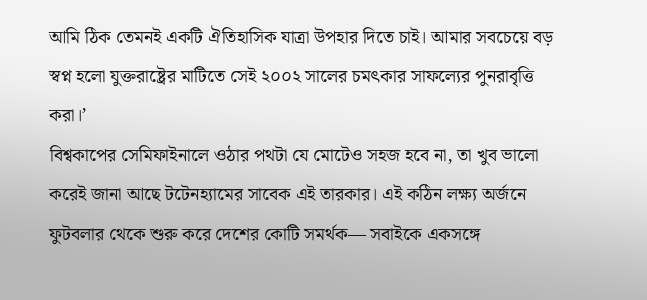আমি ঠিক তেমনই একটি ঐতিহাসিক যাত্রা উপহার দিতে চাই। আমার সবচেয়ে বড় স্বপ্ন হলো যুক্তরাষ্ট্রের মাটিতে সেই ২০০২ সালের চমৎকার সাফল্যের পুনরাবৃত্তি করা।’
বিশ্বকাপের সেমিফাইনালে ওঠার পথটা যে মোটেও সহজ হবে না, তা খুব ভালো করেই জানা আছে টটেনহ্যামের সাবেক এই তারকার। এই কঠিন লক্ষ্য অর্জনে ফুটবলার থেকে শুরু করে দেশের কোটি সমর্থক— সবাইকে একসঙ্গে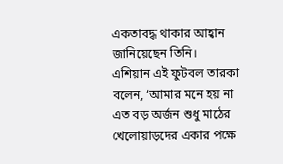একতাবদ্ধ থাকার আহ্বান জানিয়েছেন তিনি।
এশিয়ান এই ফুটবল তারকা বলেন, ‘আমার মনে হয় না এত বড় অর্জন শুধু মাঠের খেলোয়াড়দের একার পক্ষে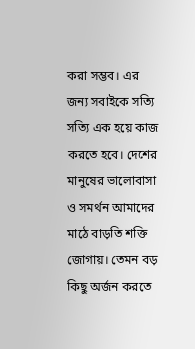করা সম্ভব। এর জন্য সবাইকে সত্যি সত্যি এক হয়ে কাজ করতে হবে। দেশের মানুষের ভালোবাসা ও সমর্থন আমাদের মাঠে বাড়তি শক্তি জোগায়। তেমন বড় কিছু অর্জন করতে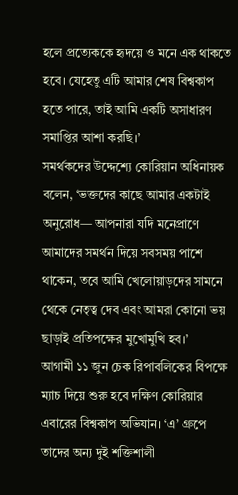হলে প্রত্যেককে হৃদয়ে ও মনে এক থাকতে হবে। যেহেতু এটি আমার শেষ বিশ্বকাপ হতে পারে, তাই আমি একটি অসাধারণ সমাপ্তির আশা করছি।’
সমর্থকদের উদ্দেশ্যে কোরিয়ান অধিনায়ক বলেন, ‘ভক্তদের কাছে আমার একটাই অনুরোধ— আপনারা যদি মনেপ্রাণে আমাদের সমর্থন দিয়ে সবসময় পাশে থাকেন, তবে আমি খেলোয়াড়দের সামনে থেকে নেতৃত্ব দেব এবং আমরা কোনো ভয় ছাড়াই প্রতিপক্ষের মুখোমুখি হব।’
আগামী ১১ জুন চেক রিপাবলিকের বিপক্ষে ম্যাচ দিয়ে শুরু হবে দক্ষিণ কোরিয়ার এবারের বিশ্বকাপ অভিযান। ‘এ’ গ্রুপে তাদের অন্য দুই শক্তিশালী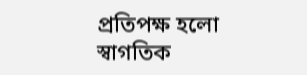প্রতিপক্ষ হলো স্বাগতিক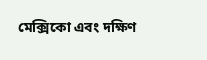মেক্সিকো এবং দক্ষিণ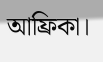আফ্রিকা।